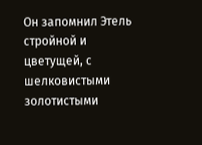Он запомнил Этель стройной и цветущей, с шелковистыми золотистыми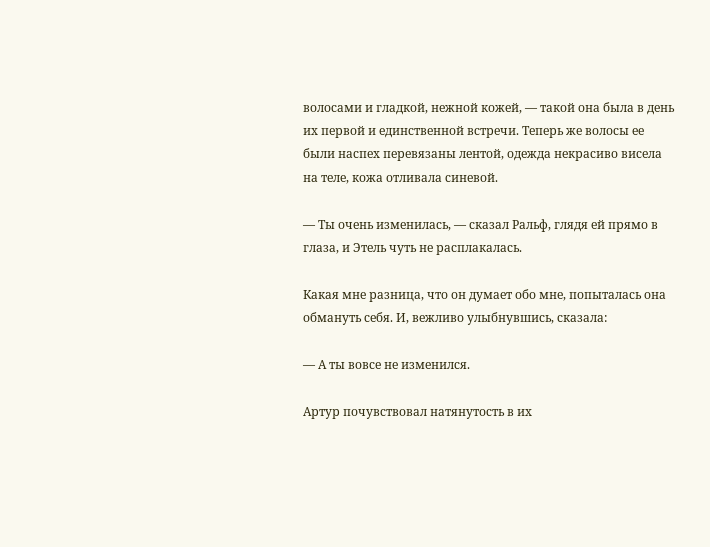волосами и гладкой, нежной кожей, — такой она была в день их первой и единственной встречи. Теперь же волосы ее были наспех перевязаны лентой, одежда некрасиво висела на теле, кожа отливала синевой.

— Ты очень изменилась, — сказал Ральф, глядя ей прямо в глаза, и Этель чуть не расплакалась.

Какая мне разница, что он думает обо мне, попыталась она обмануть себя. И, вежливо улыбнувшись, сказала:

— А ты вовсе не изменился.

Артур почувствовал натянутость в их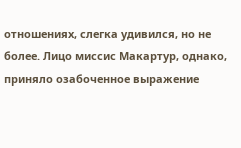отношениях, слегка удивился, но не более. Лицо миссис Макартур, однако, приняло озабоченное выражение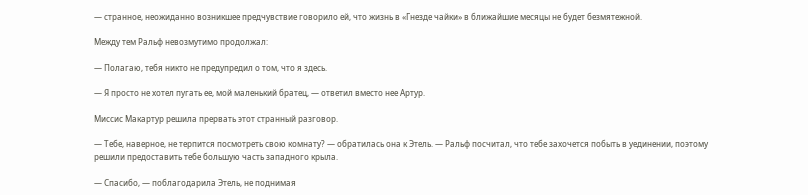— странное, неожиданно возникшее предчувствие говорило ей, что жизнь в «Гнезде чайки» в ближайшие месяцы не будет безмятежной.

Между тем Ральф невозмутимо продолжал:

— Полагаю, тебя никто не предупредил о том, что я здесь.

— Я просто не хотел пугать ее, мой маленький братец, — ответил вместо нее Артур.

Миссис Макартур решила прервать этот странный разговор.

— Тебе, наверное, не терпится посмотреть свою комнату? — обратилась она к Этель. — Ральф посчитал, что тебе захочется побыть в уединении, поэтому решили предоставить тебе большую часть западного крыла.

— Спасибо, — поблагодарила Этель, не поднимая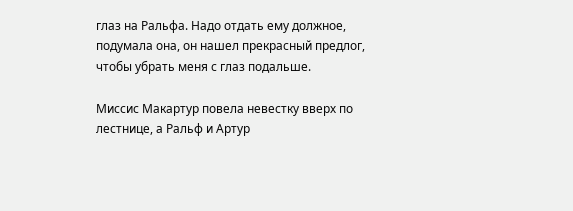глаз на Ральфа. Надо отдать ему должное, подумала она, он нашел прекрасный предлог, чтобы убрать меня с глаз подальше.

Миссис Макартур повела невестку вверх по лестнице, а Ральф и Артур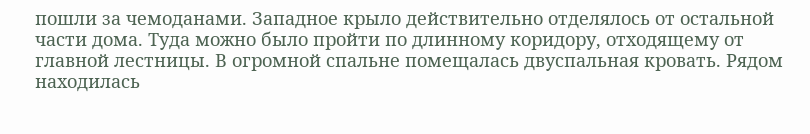пошли за чемоданами. Западное крыло действительно отделялось от остальной части дома. Туда можно было пройти по длинному коридору, отходящему от главной лестницы. В огромной спальне помещалась двуспальная кровать. Рядом находилась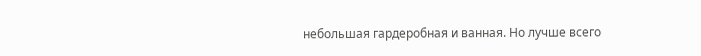небольшая гардеробная и ванная. Но лучше всего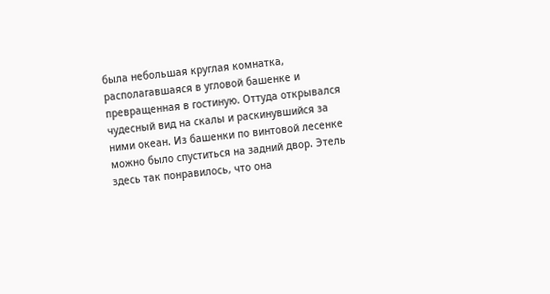была небольшая круглая комнатка, располагавшаяся в угловой башенке и превращенная в гостиную. Оттуда открывался чудесный вид на скалы и раскинувшийся за ними океан. Из башенки по винтовой лесенке можно было спуститься на задний двор. Этель здесь так понравилось, что она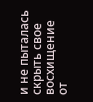и не пыталась скрыть свое восхищение от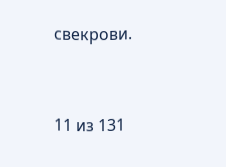свекрови.



11 из 131